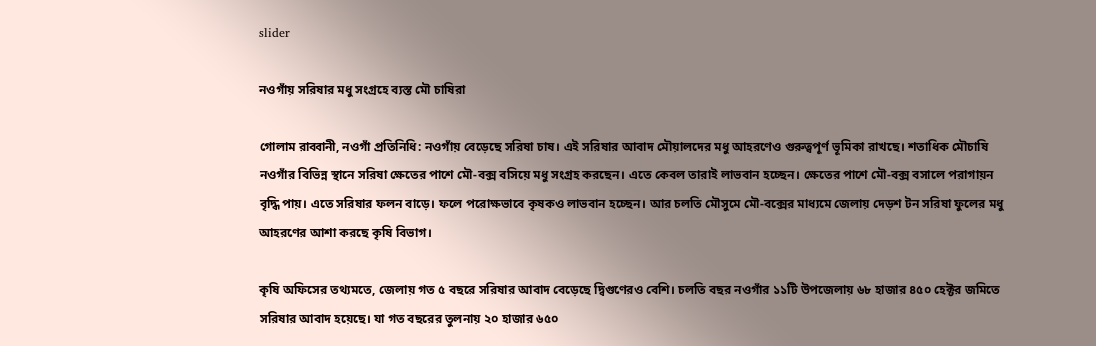slider

নওগাঁয় সরিষার মধু সংগ্রহে ব্যস্ত মৌ চাষিরা

গোলাম রাব্বানী, নওগাঁ প্রতিনিধি: নওগাঁয় বেড়েছে সরিষা চাষ। এই সরিষার আবাদ মৌয়ালদের মধু আহরণেও গুরুত্বপূর্ণ ভূমিকা রাখছে। শতাধিক মৌচাষি নওগাঁর বিভিন্ন স্থানে সরিষা ক্ষেতের পাশে মৌ-বক্স বসিয়ে মধু সংগ্রহ করছেন। এতে কেবল তারাই লাভবান হচ্ছেন। ক্ষেতের পাশে মৌ-বক্স বসালে পরাগায়ন বৃদ্ধি পায়। এতে সরিষার ফলন বাড়ে। ফলে পরোক্ষভাবে কৃষকও লাভবান হচ্ছেন। আর চলতি মৌসুমে মৌ-বক্সের মাধ্যমে জেলায় দেড়শ টন সরিষা ফুলের মধু আহরণের আশা করছে কৃষি বিভাগ।

কৃষি অফিসের তথ্যমতে, জেলায় গত ৫ বছরে সরিষার আবাদ বেড়েছে দ্বিগুণেরও বেশি। চলতি বছর নওগাঁর ১১টি উপজেলায় ৬৮ হাজার ৪৫০ হেক্টর জমিতে সরিষার আবাদ হয়েছে। যা গত বছরের তুলনায় ২০ হাজার ৬৫০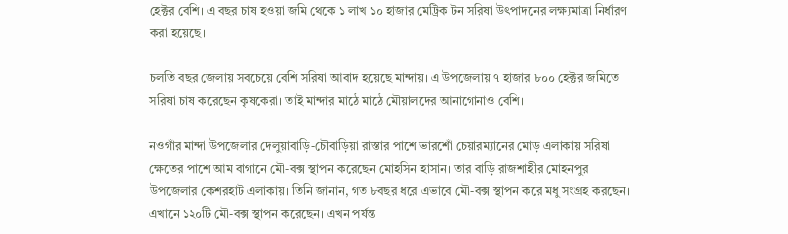হেক্টর বেশি। এ বছর চাষ হওয়া জমি থেকে ১ লাখ ১০ হাজার মেট্রিক টন সরিষা উৎপাদনের লক্ষ্যমাত্রা নির্ধারণ করা হয়েছে।

চলতি বছর জেলায় সবচেয়ে বেশি সরিষা আবাদ হয়েছে মান্দায়। এ উপজেলায় ৭ হাজার ৮০০ হেক্টর জমিতে সরিষা চাষ করেছেন কৃষকেরা। তাই মান্দার মাঠে মাঠে মৌয়ালদের আনাগোনাও বেশি।

নওগাঁর মান্দা উপজেলার দেলুয়াবাড়ি-চৌবাড়িয়া রাস্তার পাশে ভারশোঁ চেয়ারম্যানের মোড় এলাকায় সরিষা ক্ষেতের পাশে আম বাগানে মৌ-বক্স স্থাপন করেছেন মোহসিন হাসান। তার বাড়ি রাজশাহীর মোহনপুর উপজেলার কেশরহাট এলাকায়। তিনি জানান, গত ৮বছর ধরে এভাবে মৌ-বক্স স্থাপন করে মধু সংগ্রহ করছেন। এখানে ১২০টি মৌ-বক্স স্থাপন করেছেন। এখন পর্যন্ত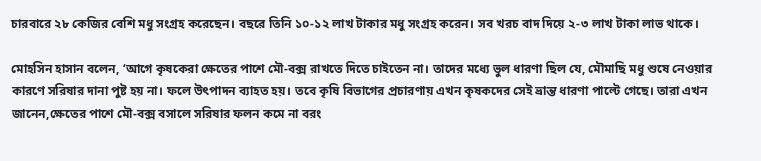চারবারে ২৮ কেজির বেশি মধু সংগ্রহ করেছেন। বছরে তিনি ১০-১২ লাখ টাকার মধু সংগ্রহ করেন। সব খরচ বাদ দিয়ে ২-৩ লাখ টাকা লাভ থাকে।

মোহসিন হাসান বলেন, ‘আগে কৃষকেরা ক্ষেতের পাশে মৌ-বক্স রাখতে দিতে চাইতেন না। তাদের মধ্যে ভুল ধারণা ছিল যে, মৌমাছি মধু শুষে নেওয়ার কারণে সরিষার দানা পুষ্ট হয় না। ফলে উৎপাদন ব্যাহত হয়। তবে কৃষি বিভাগের প্রচারণায় এখন কৃষকদের সেই ভ্রান্ত ধারণা পাল্টে গেছে। তারা এখন জানেন,ক্ষেতের পাশে মৌ-বক্স বসালে সরিষার ফলন কমে না বরং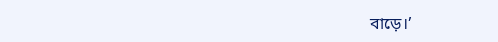বাড়ে।’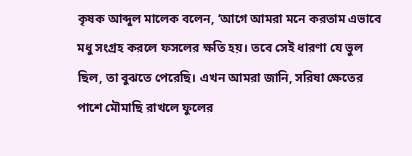কৃষক আব্দুল মালেক বলেন, ‘আগে আমরা মনে করতাম এভাবে মধু সংগ্রহ করলে ফসলের ক্ষতি হয়। তবে সেই ধারণা যে ভুল ছিল, তা বুঝতে পেরেছি। এখন আমরা জানি, সরিষা ক্ষেতের পাশে মৌমাছি রাখলে ফুলের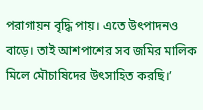পরাগায়ন বৃদ্ধি পায়। এতে উৎপাদনও বাড়ে। তাই আশপাশের সব জমির মালিক মিলে মৌচাষিদের উৎসাহিত করছি।’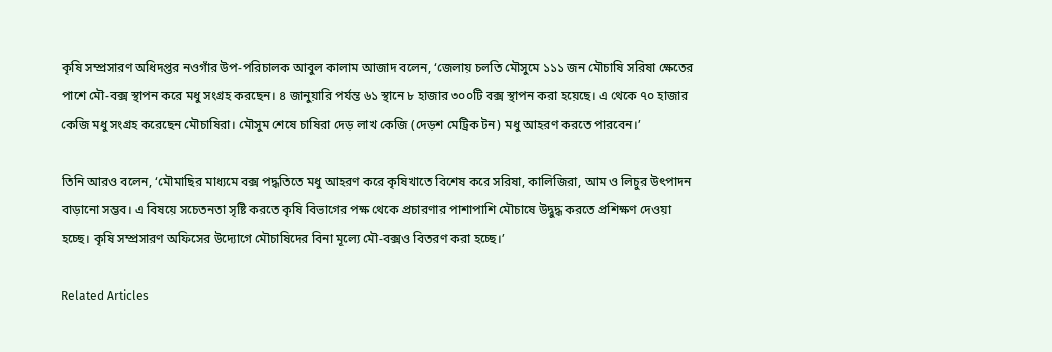কৃষি সম্প্রসারণ অধিদপ্তর নওগাঁর উপ-পরিচালক আবুল কালাম আজাদ বলেন, ‘জেলায় চলতি মৌসুমে ১১১ জন মৌচাষি সরিষা ক্ষেতের পাশে মৌ-বক্স স্থাপন করে মধু সংগ্রহ করছেন। ৪ জানুয়ারি পর্যন্ত ৬১ স্থানে ৮ হাজার ৩০০টি বক্স স্থাপন করা হয়েছে। এ থেকে ৭০ হাজার কেজি মধু সংগ্রহ করেছেন মৌচাষিরা। মৌসুম শেষে চাষিরা দেড় লাখ কেজি (দেড়শ মেট্রিক টন) মধু আহরণ করতে পারবেন।’

তিনি আরও বলেন, ‘মৌমাছির মাধ্যমে বক্স পদ্ধতিতে মধু আহরণ করে কৃষিখাতে বিশেষ করে সরিষা, কালিজিরা, আম ও লিচুর উৎপাদন বাড়ানো সম্ভব। এ বিষয়ে সচেতনতা সৃষ্টি করতে কৃষি বিভাগের পক্ষ থেকে প্রচারণার পাশাপাশি মৌচাষে উদ্বুদ্ধ করতে প্রশিক্ষণ দেওয়া হচ্ছে। কৃষি সম্প্রসারণ অফিসের উদ্যোগে মৌচাষিদের বিনা মূল্যে মৌ-বক্সও বিতরণ করা হচ্ছে।’

Related Articles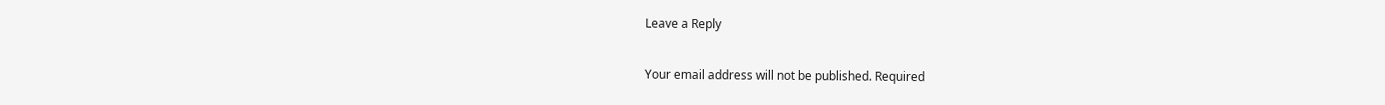Leave a Reply

Your email address will not be published. Required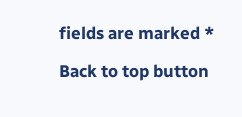fields are marked *

Back to top button